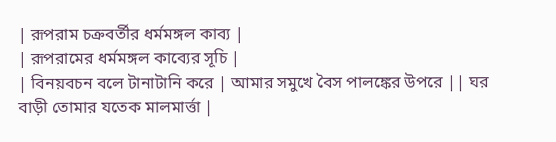| রূপরাম চক্রবর্তীর ধর্মমঙ্গল কাব্য |
| রূপরামের ধর্মমঙ্গল কাব্যের সূচি |
| বিনয়বচন বলে টানাটানি করে | আমার সমুখে বৈস পালঙ্কের উপরে || ঘর বাড়ী তোমার যতেক মালমার্ত্তা |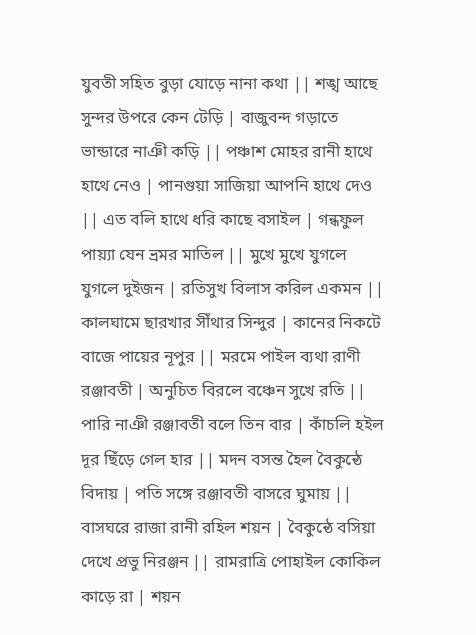যুবতী সহিত বুড়া যোড়ে নানা কথা || শঙ্খ আছে সুন্দর উপরে কেন টেড়ি | বাজুবন্দ গড়াতে ভান্ডারে নাঞী কড়ি || পঞ্চাশ মোহর রানী হাথে হাথে নেও | পানগুয়া সাজিয়া আপনি হাথে দেও || এত বলি হাথে ধরি কাছে বসাইল | গন্ধফুল পায়্যা যেন ভ্রমর মাতিল || মুখে মুখে যুগলে যুগলে দুইজন | রতিসুখ বিলাস করিল একমন || কালঘামে ছারখার সীঁথার সিন্দুর | কানের নিকটে বাজে পায়ের নূপুর || মরমে পাইল ব্যথা রাণী রঞ্জাবতী | অনুচিত বিরলে বঞ্চেন সুখে রতি || পারি নাঞী রঞ্জাবতী বলে তিন বার | কাঁচলি হইল দূর ছিঁড়ে গেল হার || মদন বসন্ত হৈল বৈকুন্ঠে বিদায় | পতি সঙ্গে রঞ্জাবতী বাসরে ঘুমায় || বাসঘরে রাজা রানী রহিল শয়ন | বৈকুন্ঠে বসিয়া দেখে প্রভু নিরঞ্জন || রামরাত্রি পোহাইল কোকিল কাড়ে রা | শয়ন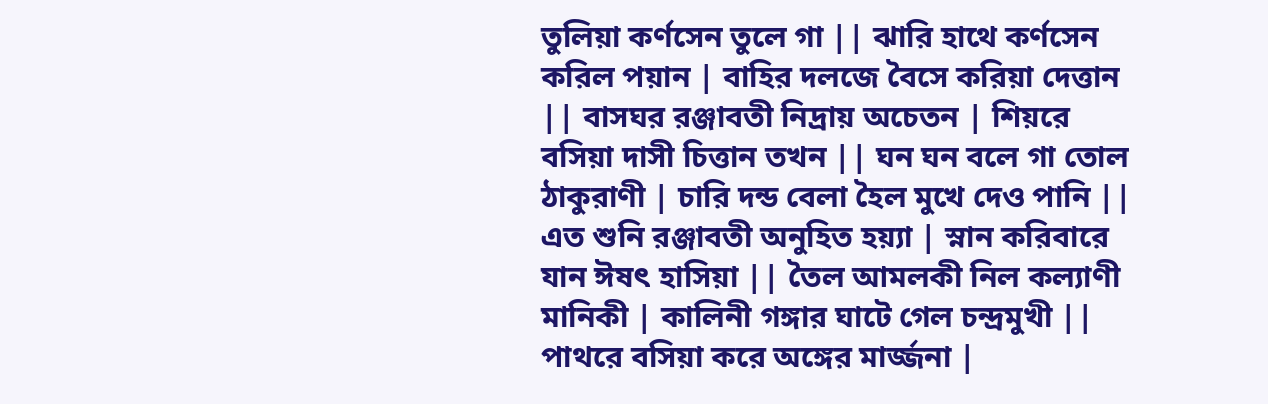তুলিয়া কর্ণসেন তুলে গা || ঝারি হাথে কর্ণসেন করিল পয়ান | বাহির দলজে বৈসে করিয়া দেত্তান || বাসঘর রঞ্জাবতী নিদ্রায় অচেতন | শিয়রে বসিয়া দাসী চিত্তান তখন || ঘন ঘন বলে গা তোল ঠাকুরাণী | চারি দন্ড বেলা হৈল মুখে দেও পানি || এত শুনি রঞ্জাবতী অনুহিত হয়্যা | স্নান করিবারে যান ঈষৎ হাসিয়া || তৈল আমলকী নিল কল্যাণী মানিকী | কালিনী গঙ্গার ঘাটে গেল চন্দ্রমুখী || পাথরে বসিয়া করে অঙ্গের মার্জ্জনা |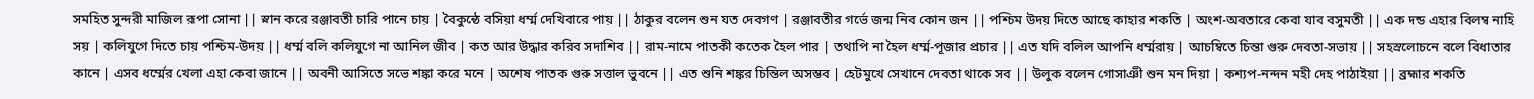সমহিত সুন্দরী মাজিল রূপা সোনা || স্নান করে রঞ্জাবতী চারি পানে চায় | বৈকুন্ঠে বসিয়া ধর্ম্ম দেখিবারে পায় || ঠাকুর বলেন শুন যত দেবগণ | রঞ্জাবতীর গর্ভে জন্ম নিব কোন জন || পশ্চিম উদয় দিতে আছে কাহার শকতি | অংশ-অবতারে কেবা যাব বসুমতী || এক দন্ড এহার বিলম্ব নাহি সয় | কলিযুগে দিতে চায় পশ্চিম-উদয় || ধর্ম্ম বলি কলিযুগে না আনিল জীব | কত আর উদ্ধার করিব সদাশিব || রাম-নামে পাতকী কতেক হৈল পার | তথাপি না হৈল ধর্ম্ম-পূজার প্রচার || এত যদি বলিল আপনি ধর্ম্মরায় | আচম্বিতে চিন্তা গুরু দেবতা-সভায় || সহস্রলোচনে বলে বিধাতার কানে | এসব ধর্ম্মের খেলা এহা কেবা জানে || অবনী আসিতে সভে শঙ্কা করে মনে | অশেষ পাতক গুরু সত্তাল ভুবনে || এত শুনি শঙ্কর চিন্তিল অসম্ভব | হেটমুখে সেখানে দেবতা থাকে সব || উলুক বলেন গোসাঞী শুন মন দিয়া | কশ্যপ-নন্দন মহী দেহ পাঠাইয়া || ব্রহ্মার শকতি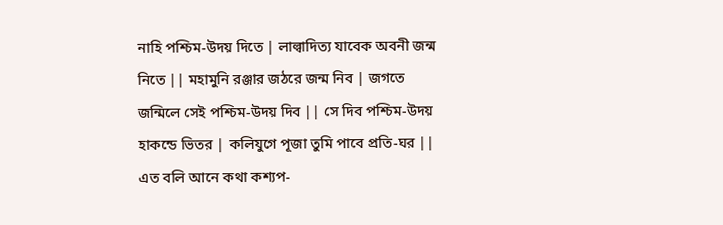নাহি পশ্চিম-উদয় দিতে | লাল্বাদিত্য যাবেক অবনী জন্ম নিতে || মহামুনি রঞ্জার জঠরে জন্ম নিব | জগতে জন্মিলে সেই পশ্চিম-উদয় দিব || সে দিব পশ্চিম-উদয় হাকন্ডে ভিতর | কলিযুগে পূজা তুমি পাবে প্রতি-ঘর || এত বলি আনে কথা কশ্যপ-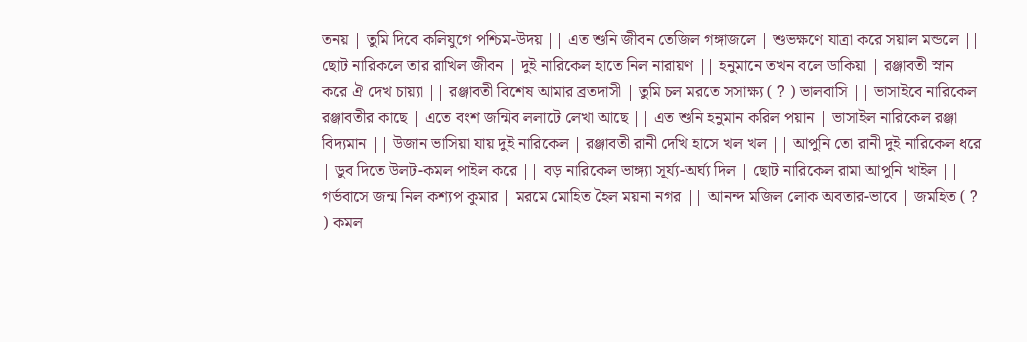তনয় | তুমি দিবে কলিযুগে পশ্চিম-উদয় || এত শুনি জীবন তেজিল গঙ্গাজলে | শুভক্ষণে যাত্রা করে সয়াল মন্ডলে || ছোট নারিকলে তার রাখিল জীবন | দুই নারিকেল হাতে নিল নারায়ণ || হনুমানে তখন বলে ডাকিয়া | রঞ্জাবতী স্নান করে ঐ দেখ চায়্যা || রঞ্জাবতী বিশেষ আমার ব্রতদাসী | তুমি চল মরতে সসাক্ষ্য ( ? ) ভালবাসি || ভাসাইবে নারিকেল রঞ্জাবতীর কাছে | এতে বংশ জন্মিব ললাটে লেখা আছে || এত শুনি হনুমান করিল পয়ান | ভাসাইল নারিকেল রঞ্জা বিদ্যমান || উজান ভাসিয়া যায় দুই নারিকেল | রঞ্জাবতী রানী দেখি হাসে খল খল || আপুনি তো রানী দুই নারিকেল ধরে | ডুব দিতে উলট-কমল পাইল করে || বড় নারিকেল ভাঙ্গ্যা সূর্য্য-অর্ঘ্য দিল | ছোট নারিকেল রামা আপুনি খাইল || গর্ভবাসে জন্ম নিল কশ্যপ কুমার | মরমে মোহিত হৈল ময়না নগর || আনন্দ মজিল লোক অবতার-ভাবে | জমহিত ( ? ) কমল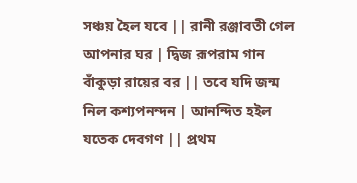সঞ্চয় হৈল যবে || রানী রঞ্জাবতী গেল আপনার ঘর | দ্বিজ রূপরাম গান বাঁকুড়া রায়ের বর || তবে যদি জন্ম নিল কশ্যপনন্দন | আনন্দিত হইল যতেক দেবগণ || প্রথম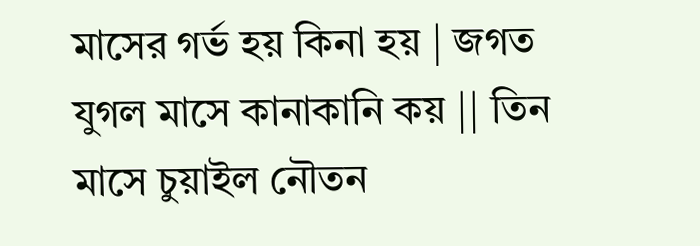মাসের গর্ভ হয় কিনা হয় | জগত যুগল মাসে কানাকানি কয় || তিন মাসে চুয়াইল নৌতন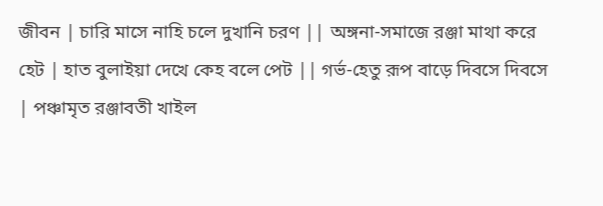জীবন | চারি মাসে নাহি চলে দুখানি চরণ || অঙ্গনা-সমাজে রঞ্জা মাথা করে হেট | হাত বুলাইয়া দেখে কেহ বলে পেট || গর্ভ-হেতু রূপ বাড়ে দিবসে দিবসে | পঞ্চামৃত রঞ্জাবতী খাইল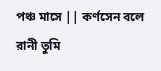পঞ্চ মাসে || কর্ণসেন বলে রানী তুমি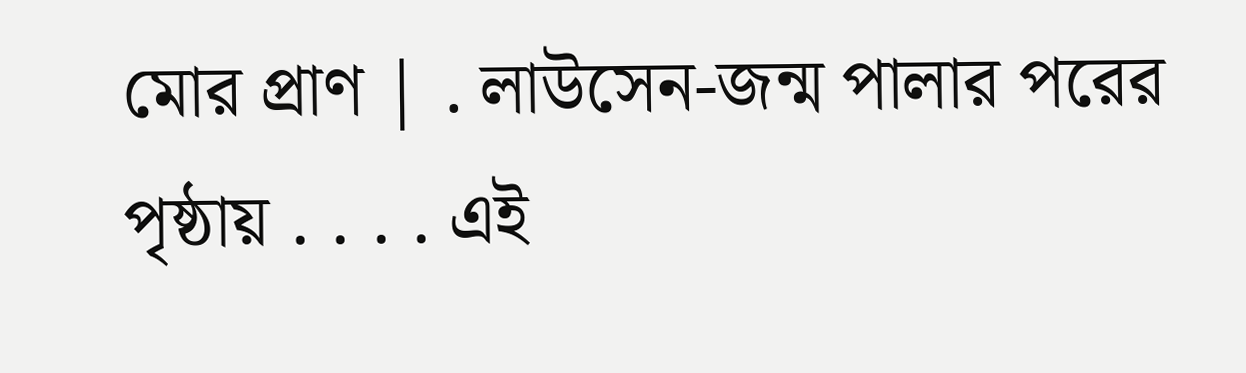মোর প্রাণ | . লাউসেন-জন্ম পালার পরের পৃষ্ঠায় . . . . এই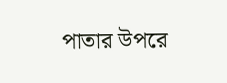পাতার উপরে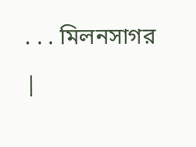. . . মিলনসাগর |